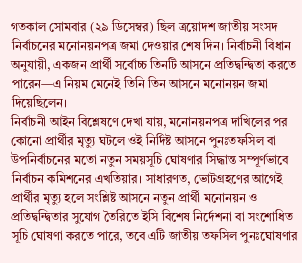গতকাল সোমবার (২৯ ডিসেম্বর) ছিল ত্রয়োদশ জাতীয় সংসদ নির্বাচনের মনোনয়নপত্র জমা দেওয়ার শেষ দিন। নির্বাচনী বিধান অনুযায়ী, একজন প্রার্থী সর্বোচ্চ তিনটি আসনে প্রতিদ্বন্দ্বিতা করতে পারেন—এ নিয়ম মেনেই তিনি তিন আসনে মনোনয়ন জমা দিয়েছিলেন।
নির্বাচনী আইন বিশ্লেষণে দেখা যায়, মনোনয়নপত্র দাখিলের পর কোনো প্রার্থীর মৃত্যু ঘটলে ওই নির্দিষ্ট আসনে পুনঃতফসিল বা উপনির্বাচনের মতো নতুন সময়সূচি ঘোষণার সিদ্ধান্ত সম্পূর্ণভাবে নির্বাচন কমিশনের এখতিয়ার। সাধারণত, ভোটগ্রহণের আগেই প্রার্থীর মৃত্যু হলে সংশ্লিষ্ট আসনে নতুন প্রার্থী মনোনয়ন ও প্রতিদ্বন্দ্বিতার সুযোগ তৈরিতে ইসি বিশেষ নির্দেশনা বা সংশোধিত সূচি ঘোষণা করতে পারে, তবে এটি জাতীয় তফসিল পুনঃঘোষণার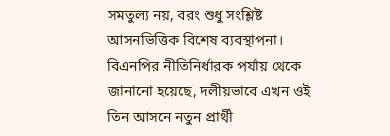সমতুল্য নয়, বরং শুধু সংশ্লিষ্ট আসনভিত্তিক বিশেষ ব্যবস্থাপনা।
বিএনপির নীতিনির্ধারক পর্যায় থেকে জানানো হয়েছে, দলীয়ভাবে এখন ওই তিন আসনে নতুন প্রার্থী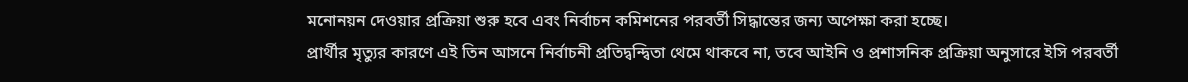মনোনয়ন দেওয়ার প্রক্রিয়া শুরু হবে এবং নির্বাচন কমিশনের পরবর্তী সিদ্ধান্তের জন্য অপেক্ষা করা হচ্ছে।
প্রার্থীর মৃত্যুর কারণে এই তিন আসনে নির্বাচনী প্রতিদ্বন্দ্বিতা থেমে থাকবে না, তবে আইনি ও প্রশাসনিক প্রক্রিয়া অনুসারে ইসি পরবর্তী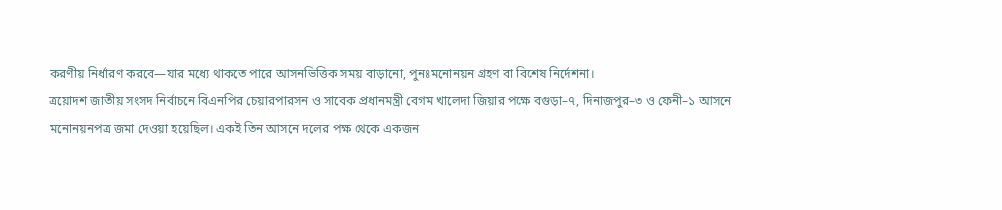করণীয় নির্ধারণ করবে—যার মধ্যে থাকতে পারে আসনভিত্তিক সময় বাড়ানো, পুনঃমনোনয়ন গ্রহণ বা বিশেষ নির্দেশনা।
ত্রয়োদশ জাতীয় সংসদ নির্বাচনে বিএনপির চেয়ারপারসন ও সাবেক প্রধানমন্ত্রী বেগম খালেদা জিয়ার পক্ষে বগুড়া–৭, দিনাজপুর–৩ ও ফেনী–১ আসনে মনোনয়নপত্র জমা দেওয়া হয়েছিল। একই তিন আসনে দলের পক্ষ থেকে একজন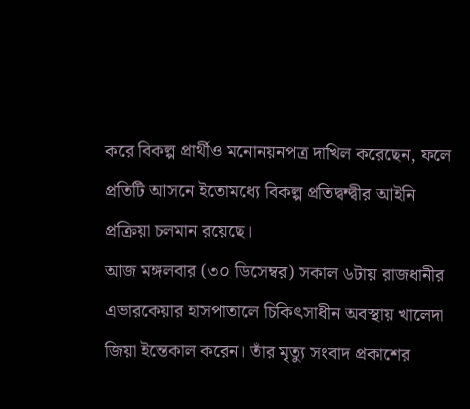করে বিকল্প প্রার্থীও মনোনয়নপত্র দাখিল করেছেন, ফলে প্রতিটি আসনে ইতোমধ্যে বিকল্প প্রতিদ্বন্দ্বীর আইনি প্রক্রিয়া চলমান রয়েছে।
আজ মঙ্গলবার (৩০ ডিসেম্বর) সকাল ৬টায় রাজধানীর এভারকেয়ার হাসপাতালে চিকিৎসাধীন অবস্থায় খালেদা জিয়া ইন্তেকাল করেন। তাঁর মৃত্যু সংবাদ প্রকাশের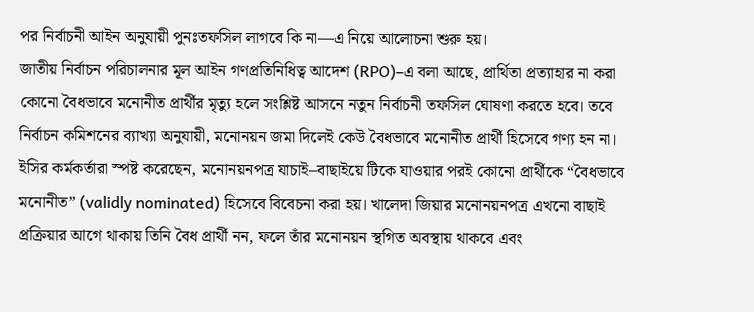পর নির্বাচনী আইন অনুযায়ী পুনঃতফসিল লাগবে কি না—এ নিয়ে আলোচনা শুরু হয়।
জাতীয় নির্বাচন পরিচালনার মূল আইন গণপ্রতিনিধিত্ব আদেশ (RPO)–এ বলা আছে, প্রার্থিতা প্রত্যাহার না করা কোনো বৈধভাবে মনোনীত প্রার্থীর মৃত্যু হলে সংশ্লিষ্ট আসনে নতুন নির্বাচনী তফসিল ঘোষণা করতে হবে। তবে নির্বাচন কমিশনের ব্যাখ্যা অনুযায়ী, মনোনয়ন জমা দিলেই কেউ বৈধভাবে মনোনীত প্রার্থী হিসেবে গণ্য হন না।
ইসির কর্মকর্তারা স্পষ্ট করেছেন, মনোনয়নপত্র যাচাই–বাছাইয়ে টিকে যাওয়ার পরই কোনো প্রার্থীকে “বৈধভাবে মনোনীত” (validly nominated) হিসেবে বিবেচনা করা হয়। খালেদা জিয়ার মনোনয়নপত্র এখনো বাছাই প্রক্রিয়ার আগে থাকায় তিনি বৈধ প্রার্থী নন, ফলে তাঁর মনোনয়ন স্থগিত অবস্থায় থাকবে এবং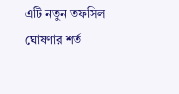এটি নতুন তফসিল ঘোষণার শর্ত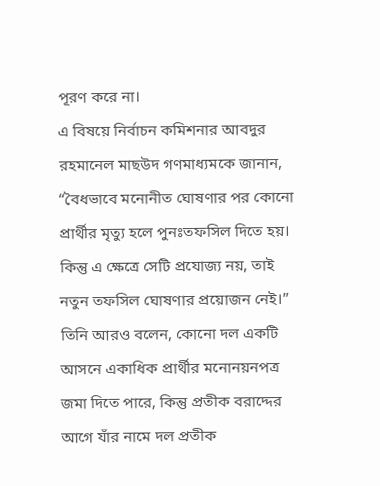পূরণ করে না।
এ বিষয়ে নির্বাচন কমিশনার আবদুর রহমানেল মাছউদ গণমাধ্যমকে জানান,
“বৈধভাবে মনোনীত ঘোষণার পর কোনো প্রার্থীর মৃত্যু হলে পুনঃতফসিল দিতে হয়। কিন্তু এ ক্ষেত্রে সেটি প্রযোজ্য নয়, তাই নতুন তফসিল ঘোষণার প্রয়োজন নেই।”
তিনি আরও বলেন, কোনো দল একটি আসনে একাধিক প্রার্থীর মনোনয়নপত্র জমা দিতে পারে, কিন্তু প্রতীক বরাদ্দের আগে যাঁর নামে দল প্রতীক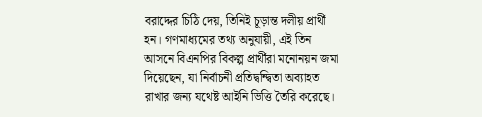বরাদ্দের চিঠি দেয়, তিনিই চূড়ান্ত দলীয় প্রার্থী হন। গণমাধ্যমের তথ্য অনুযায়ী, এই তিন আসনে বিএনপির বিকল্প প্রার্থীরা মনোনয়ন জমা দিয়েছেন, যা নির্বাচনী প্রতিদ্বন্দ্বিতা অব্যাহত রাখার জন্য যথেষ্ট আইনি ভিত্তি তৈরি করেছে।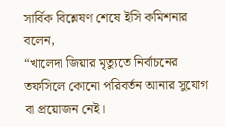সার্বিক বিশ্লেষণ শেষে ইসি কমিশনার বলেন,
“খালেদা জিয়ার মৃত্যুতে নির্বাচনের তফসিলে কোনো পরিবর্তন আনার সুযোগ বা প্রয়োজন নেই।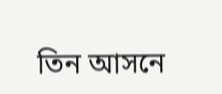তিন আসনে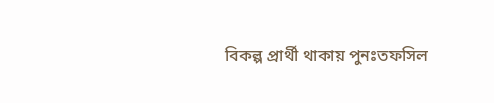বিকল্প প্রার্থী থাকায় পুনঃতফসিল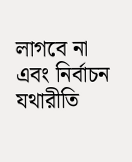লাগবে না এবং নির্বাচন যথারীতি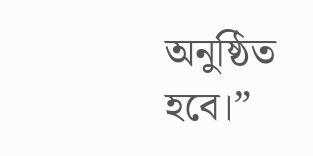অনুষ্ঠিত হবে।”